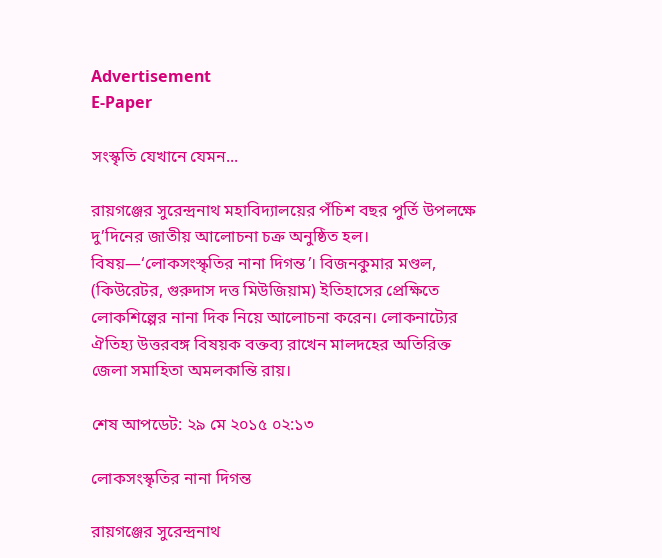Advertisement
E-Paper

সংস্কৃতি যেখানে যেমন...

রায়গঞ্জের সুরেন্দ্রনাথ মহাবিদ্যালয়ের পঁচিশ বছর পুর্তি উপলক্ষে দু’দিনের জাতীয় আলোচনা চক্র অনুষ্ঠিত হল। বিষয়—‘লোকসংস্কৃতির নানা দিগন্ত’। বিজনকুমার মণ্ডল, (কিউরেটর, গুরুদাস দত্ত মিউজিয়াম) ইতিহাসের প্রেক্ষিতে লোকশিল্পের নানা দিক নিয়ে আলোচনা করেন। লোকনাট্যের ঐতিহ্য উত্তরবঙ্গ বিষয়ক বক্তব্য রাখেন মালদহের অতিরিক্ত জেলা সমাহিতা অমলকান্তি রায়।

শেষ আপডেট: ২৯ মে ২০১৫ ০২:১৩

লোকসংস্কৃতির নানা দিগন্ত

রায়গঞ্জের সুরেন্দ্রনাথ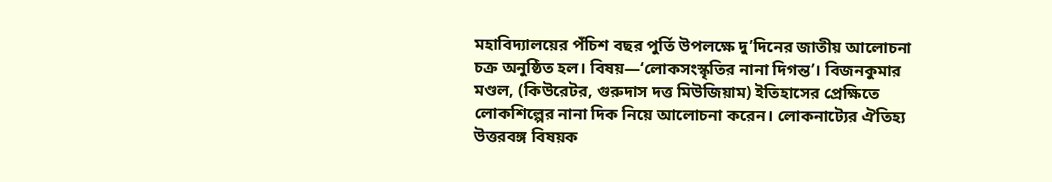মহাবিদ্যালয়ের পঁচিশ বছর পুর্তি উপলক্ষে দু’দিনের জাতীয় আলোচনা চক্র অনুষ্ঠিত হল। বিষয়—‘লোকসংস্কৃতির নানা দিগন্ত’। বিজনকুমার মণ্ডল, (কিউরেটর, গুরুদাস দত্ত মিউজিয়াম) ইতিহাসের প্রেক্ষিতে লোকশিল্পের নানা দিক নিয়ে আলোচনা করেন। লোকনাট্যের ঐতিহ্য উত্তরবঙ্গ বিষয়ক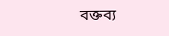বক্তব্য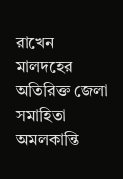রাখেন মালদহের অতিরিক্ত জেলা সমাহিতা অমলকান্তি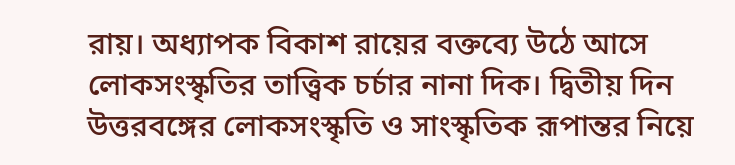রায়। অধ্যাপক বিকাশ রায়ের বক্তব্যে উঠে আসে লোকসংস্কৃতির তাত্ত্বিক চর্চার নানা দিক। দ্বিতীয় দিন উত্তরবঙ্গের লোকসংস্কৃতি ও সাংস্কৃতিক রূপান্তর নিয়ে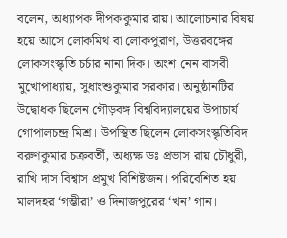বলেন, অধ্যাপক দীপককুমার রায়। আলোচনার বিষয় হয়ে আসে লোকমিথ বা লোকপুরাণ, উত্তরবঙ্গের লোকসংস্কৃতি চর্চার নানা দিক। অংশ নেন বাসবী মুখোপাধ্যায়, সুধাংশুকুমার সরকার। অনুষ্ঠানটির উদ্বোধক ছিলেন গৌড়বঙ্গ বিশ্ববিদ্যালয়ের উপাচার্য গোপালচন্দ্র মিশ্র। উপস্থিত ছিলেন লোকসংস্কৃতিবিদ বরুণকুমার চক্রবর্তী, অধ্যক্ষ ডঃ প্রভাস রায় চৌধুরী, রাখি দাস বিশ্বাস প্রমুখ বিশিষ্টজন। পরিবেশিত হয় মালদহর ‘গম্ভীরা’ ও দিনাজপুরের ‘খন’ গান।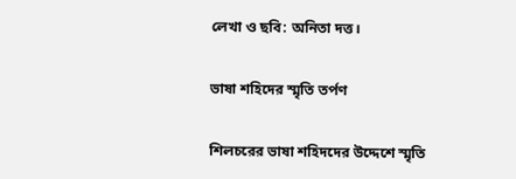লেখা ও ছবি: অনিতা দত্ত।

ভাষা শহিদের স্মৃতি তর্পণ

শিলচরের ভাষা শহিদদের উদ্দেশে স্মৃতি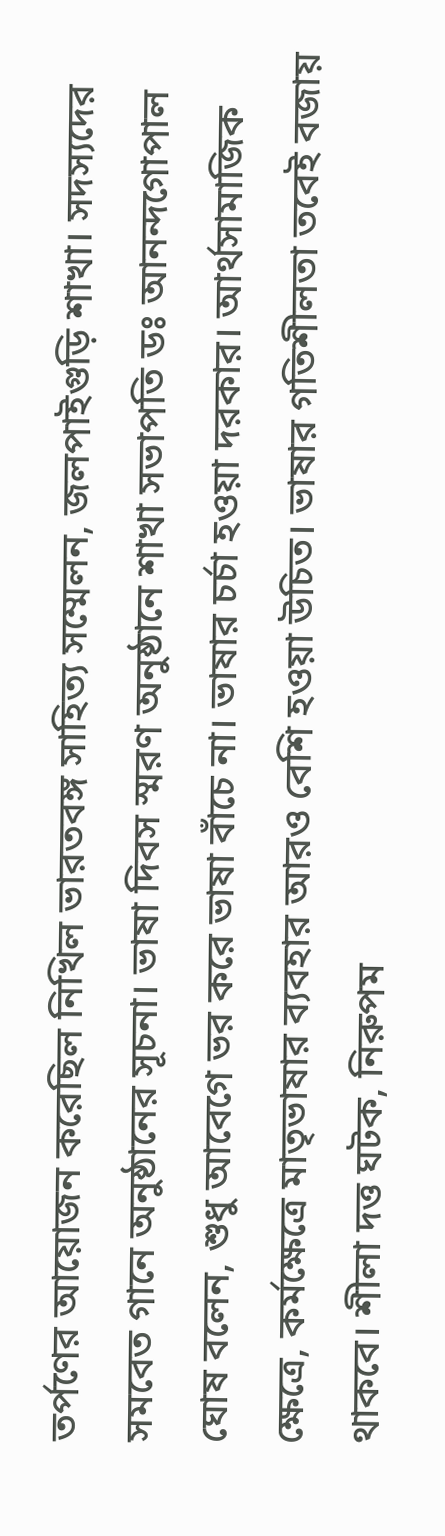তর্পণের আয়োজন করেছিল নিখিল ভারতবঙ্গ সাহিত্য সম্মেলন, জলপাইগুড়ি শাখা। সদস্যদের সমবেত গানে অনুষ্ঠানের সূচনা। ভাষা দিবস স্মরণ অনুষ্ঠানে শাখা সভাপতি ডঃ আনন্দগোপাল ঘোষ বলেন, শুধু আবেগে ভর করে ভাষা বাঁচে না। ভাষার চর্চা হওয়া দরকার। আর্থসামাজিক ক্ষেত্রে, কর্মক্ষেত্রে মাতৃভাষার ব্যবহার আরও বেশি হওয়া উচিত। ভাষার গতিশীলতা তবেই বজায় থাকবে। শীলা দত্ত ঘটক, নিরুপম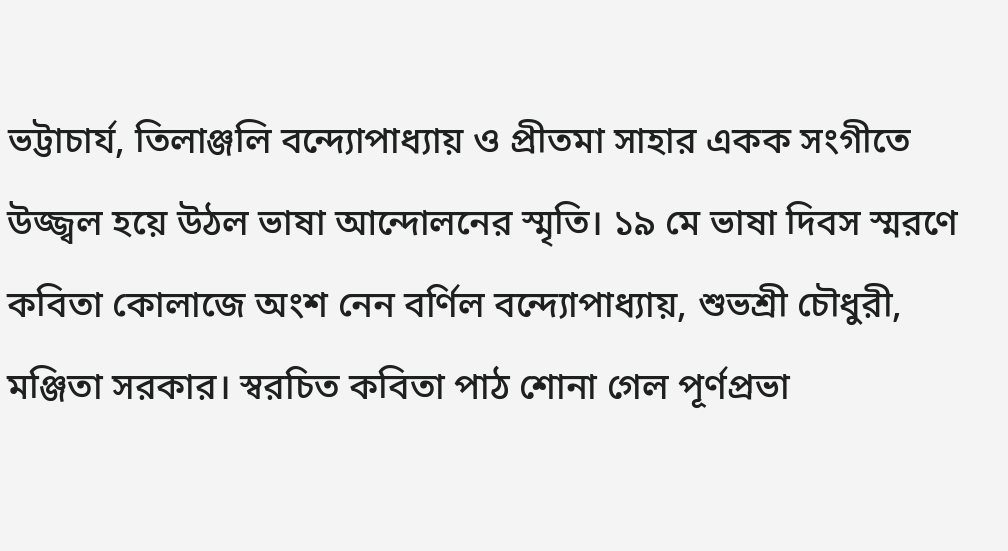ভট্টাচার্য, তিলাঞ্জলি বন্দ্যোপাধ্যায় ও প্রীতমা সাহার একক সংগীতে উজ্জ্বল হয়ে উঠল ভাষা আন্দোলনের স্মৃতি। ১৯ মে ভাষা দিবস স্মরণে কবিতা কোলাজে অংশ নেন বর্ণিল বন্দ্যোপাধ্যায়, শুভশ্রী চৌধুরী, মঞ্জিতা সরকার। স্বরচিত কবিতা পাঠ শোনা গেল পূর্ণপ্রভা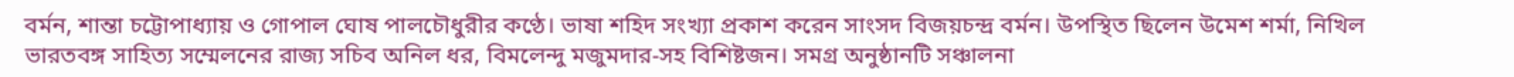বর্মন, শান্তা চট্টোপাধ্যায় ও গোপাল ঘোষ পালচৌধুরীর কণ্ঠে। ভাষা শহিদ সংখ্যা প্রকাশ করেন সাংসদ বিজয়চন্দ্র বর্মন। উপস্থিত ছিলেন উমেশ শর্মা, নিখিল ভারতবঙ্গ সাহিত্য সম্মেলনের রাজ্য সচিব অনিল ধর, বিমলেন্দু মজুমদার-সহ বিশিষ্টজন। সমগ্র অনুষ্ঠানটি সঞ্চালনা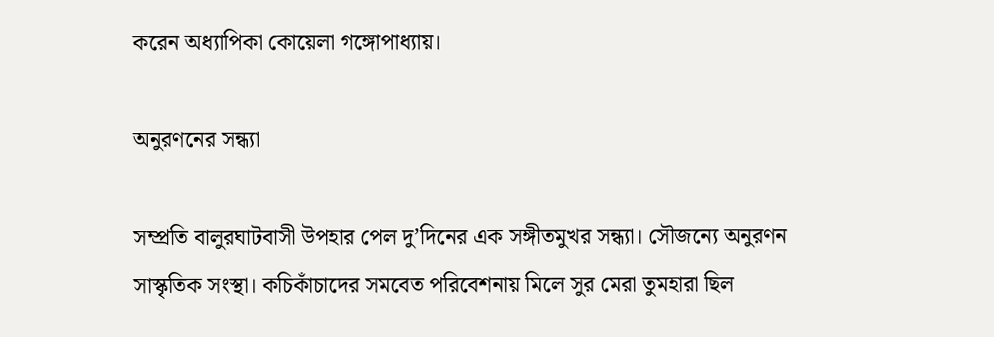করেন অধ্যাপিকা কোয়েলা গঙ্গোপাধ্যায়।

অনুরণনের সন্ধ্যা

সম্প্রতি বালুরঘাটবাসী উপহার পেল দু’দিনের এক সঙ্গীতমুখর সন্ধ্যা। সৌজন্যে অনুরণন সাস্কৃতিক সংস্থা। কচিকাঁচাদের সমবেত পরিবেশনায় মিলে সুর মেরা তুমহারা ছিল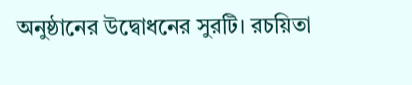অনুষ্ঠানের উদ্বোধনের সুরটি। রচয়িতা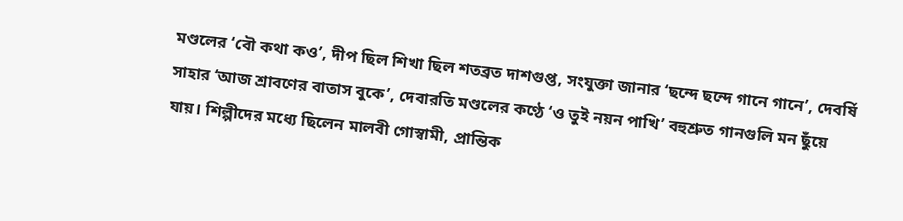মণ্ডলের ‘বৌ কথা কও’, দীপ ছিল শিখা ছিল শতব্রত দাশগুপ্ত, সংযুক্তা জানার ‘ছন্দে ছন্দে গানে গানে’, দেবর্ষি সাহার ‘আজ শ্রাবণের বাতাস বুকে’, দেবারতি মণ্ডলের কণ্ঠে ‘ও তুই নয়ন পাখি’ বহুশ্রুত গানগুলি মন ছুঁয়ে যায়। শিল্পীদের মধ্যে ছিলেন মালবী গোস্বামী, প্রান্তিক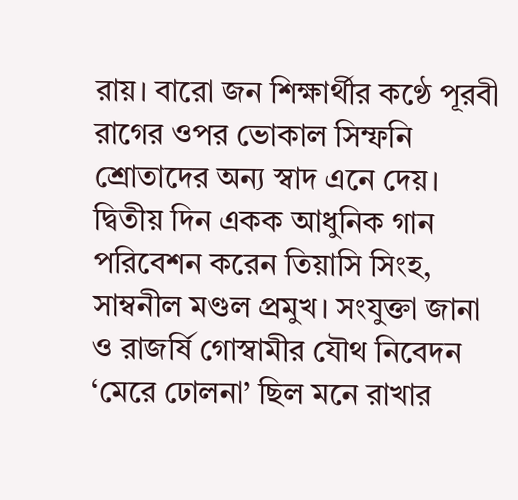রায়। বারো জন শিক্ষার্থীর কণ্ঠে পূরবী রাগের ওপর ভোকাল সিম্ফনি শ্রোতাদের অন্য স্বাদ এনে দেয়। দ্বিতীয় দিন একক আধুনিক গান পরিবেশন করেন তিয়াসি সিংহ, সাম্বনীল মণ্ডল প্রমুখ। সংযুক্তা জানা ও রাজর্ষি গোস্বামীর যৌথ নিবেদন ‘মেরে ঢোলনা’ ছিল মনে রাখার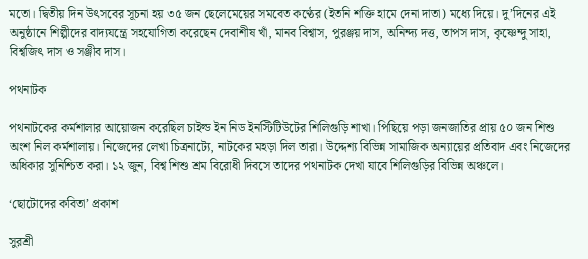মতো। দ্বিতীয় দিন উৎসবের সূচনা হয় ৩৫ জন ছেলেমেয়ের সমবেত কণ্ঠের (ইতনি শক্তি হামে দেনা দাতা) মধ্যে দিয়ে। দু’দিনের এই অনুষ্ঠানে শিল্পীদের বাদ্যযন্ত্রে সহযোগিতা করেছেন দেবাশীষ খাঁ, মানব বিশ্বাস, পুরঞ্জয় দাস, অনিন্দ্য দত্ত, তাপস দাস, কৃষ্ণেন্দু সাহা, বিশ্বজিৎ দাস ও সঞ্জীব দাস।

পথনাটক

পথনাটকের কর্মশালার আয়োজন করেছিল চাইল্ড ইন নিড ইনস্টিটিউটের শিলিগুড়ি শাখা। পিছিয়ে পড়া জনজাতির প্রায় ৫০ জন শিশু অংশ নিল কর্মশালায়। নিজেদের লেখা চিত্রনাট্যে, নাটকের মহড়া দিল তারা। উদ্দেশ্য বিভিন্ন সামাজিক অন্যায়ের প্রতিবাদ এবং নিজেদের অধিকার সুনিশ্চিত করা। ১২ জুন, বিশ্ব শিশু শ্রম বিরোধী দিবসে তাদের পথনাটক দেখা যাবে শিলিগুড়ির বিভিন্ন অঞ্চলে।

‘ছোটোদের কবিতা’ প্রকাশ

সুরশ্রী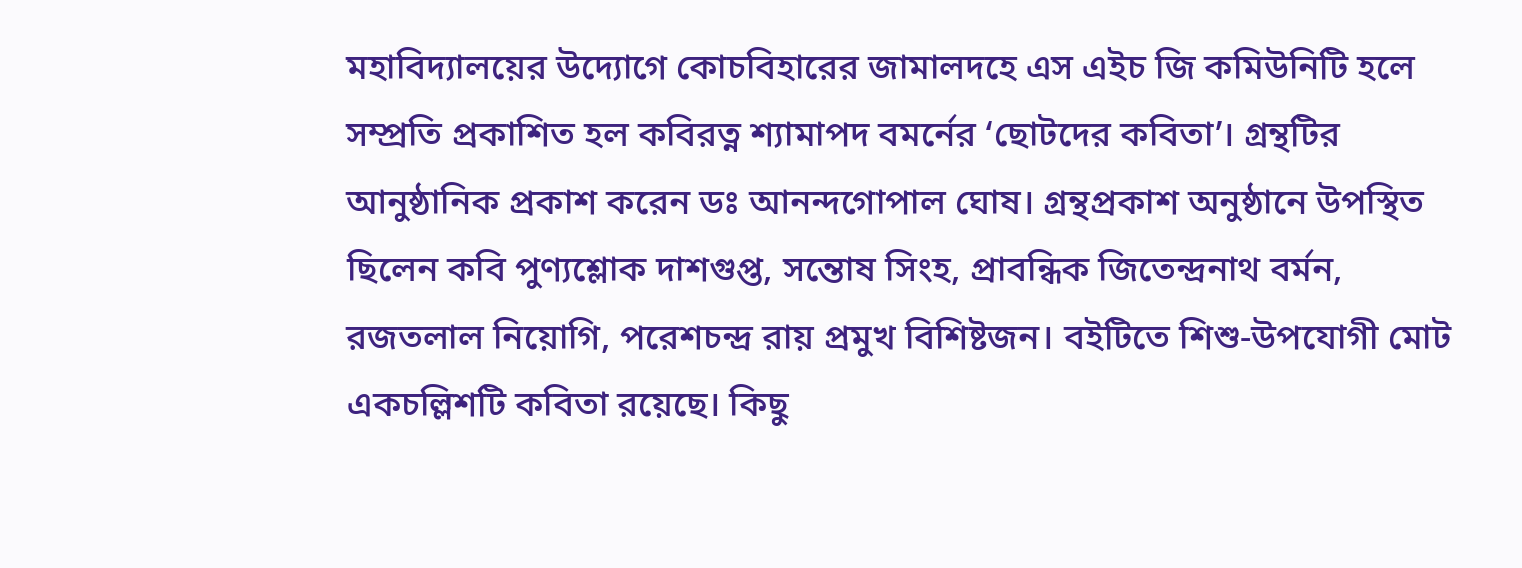মহাবিদ্যালয়ের উদ্যোগে কোচবিহারের জামালদহে এস এইচ জি কমিউনিটি হলে সম্প্রতি প্রকাশিত হল কবিরত্ন শ্যামাপদ বমর্নের ‘ছোটদের কবিতা‌’। গ্রন্থটির আনুষ্ঠানিক প্রকাশ করেন ডঃ আনন্দগোপাল ঘোষ। গ্রন্থপ্রকাশ অনুষ্ঠানে উপস্থিত ছিলেন কবি পুণ্যশ্লোক দাশগুপ্ত, সন্তোষ সিংহ, প্রাবন্ধিক জিতেন্দ্রনাথ বর্মন, রজতলাল নিয়োগি, পরেশচন্দ্র রায় প্রমুখ বিশিষ্টজন। বইটিতে শিশু-উপযোগী মোট একচল্লিশটি কবিতা রয়েছে। কিছু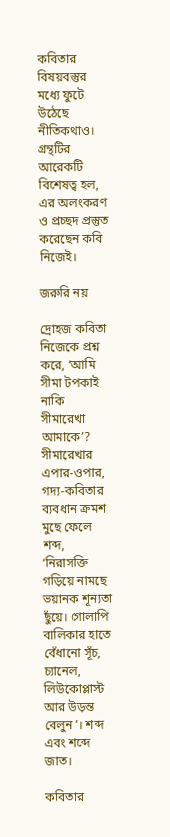কবিতার বিষয়বস্তুর মধ্যে ফুটে উঠেছে নীতিকথাও। গ্রন্থটির আরেকটি বিশেষত্ব হল, এর অলংকরণ ও প্রচ্ছদ প্রস্তুত করেছেন কবি নিজেই।

জরুরি নয়

দ্রোহজ কবিতা নিজেকে প্রশ্ন করে, ‘আমি সীমা টপকাই নাকি সীমারেখা আমাকে’? সীমারেখার এপার-ওপার, গদ্য-কবিতার ব্যবধান ক্রমশ মুছে ফেলে শব্দ, ‘নিরাসক্তি গড়িয়ে নামছে ভয়ানক শূন্যতা ছুঁয়ে। গোলাপি বালিকার হাতে বেঁধানো সূঁচ, চ্যানেল, লিউকোপ্লাস্ট আর উড়ন্ত বেলুন’। শব্দ এবং শব্দে জাত।

কবিতার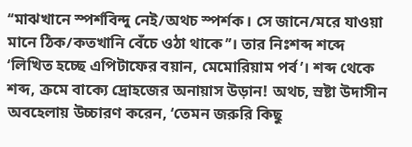‘‘মাঝখানে স্পর্শবিন্দু নেই/অথচ স্পর্শক। সে জানে/মরে যাওয়া মানে ঠিক/কতখানি বেঁচে ওঠা থাকে’’। তার নিঃশব্দ শব্দে ‘লিখিত হচ্ছে এপিটাফের বয়ান, মেমোরিয়াম পর্ব’। শব্দ থেকে শব্দ, ক্রমে বাক্যে দ্রোহজের অনায়াস উড়ান! অথচ, স্রষ্টা উদাসীন অবহেলায় উচ্চারণ করেন, ‘তেমন জরুরি কিছু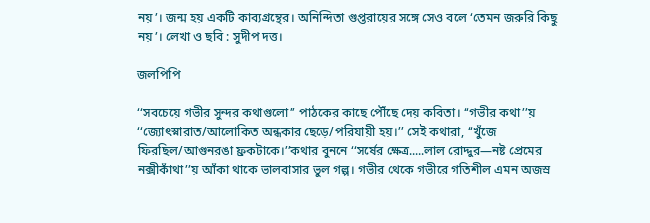নয়’। জন্ম হয় একটি কাব্যগ্রন্থের। অনিন্দিতা গুপ্তরায়ের সঙ্গে সেও বলে ‘তেমন জরুরি কিছু নয়’। লেখা ও ছবি : সুদীপ দত্ত।

জলপিপি

‘‘সবচেয়ে গভীর সুন্দর কথাগুলো’’ পাঠকের কাছে পৌঁছে দেয় কবিতা। ‘‘গভীর কথা’’য় ‘‘জ্যোৎস্নারাত/আলোকিত অন্ধকার ছেড়ে/পরিযায়ী হয়।’’ সেই কথারা, ‘‘খুঁজে ফিরছিল/আগুনরঙা ফ্রকটাকে।’’কথার বুননে ‘‘সর্ষের ক্ষেত্র.....লাল রোদ্দুর—নষ্ট প্রেমের নক্সীকাঁথা’’য় আঁকা থাকে ভালবাসার ভুল গল্প। গভীর থেকে গভীরে গতিশীল এমন অজস্র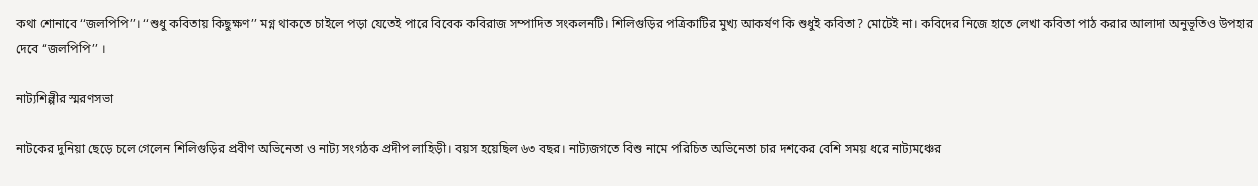কথা শোনাবে ‘‘জলপিপি’’। ‘‘শুধু কবিতায় কিছুক্ষণ’’ মগ্ন থাকতে চাইলে পড়া যেতেই পারে বিবেক কবিরাজ সম্পাদিত সংকলনটি। শিলিগুড়ির পত্রিকাটির মুখ্য আকর্ষণ কি শুধুই কবিতা? মোটেই না। কবিদের নিজে হাতে লেখা কবিতা পাঠ করার আলাদা অনুভূতিও উপহার দেবে ‘‘জলপিপি’’ ।

নাট্যশিল্পীর স্মরণসভা

নাটকের দুনিয়া ছেড়ে চলে গেলেন শিলিগুড়ির প্রবীণ অভিনেতা ও নাট্য সংগঠক প্রদীপ লাহিড়ী। বয়স হয়েছিল ৬৩ বছর। নাট্যজগতে বিশু নামে পরিচিত অভিনেতা চার দশকের বেশি সময় ধরে নাট্যমঞ্চের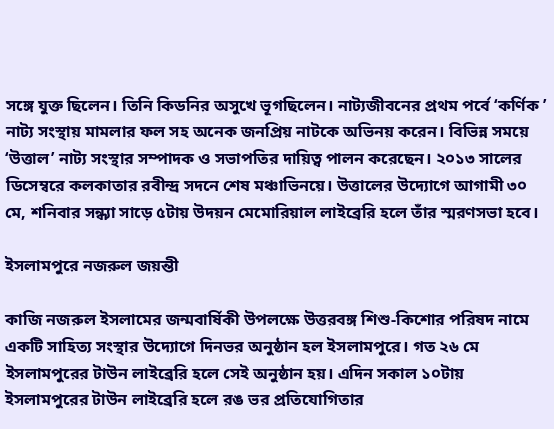সঙ্গে যুক্ত ছিলেন। তিনি কিডনির অসুখে ভূগছিলেন। নাট্যজীবনের প্রথম পর্বে ‘কর্ণিক ’ নাট্য সংস্থায় মামলার ফল সহ অনেক জনপ্রিয় নাটকে অভিনয় করেন। বিভিন্ন সময়ে ‘উত্তাল’ নাট্য সংস্থার সম্পাদক ও সভাপতির দায়িত্ব পালন করেছেন। ২০১৩ সালের ডিসেম্বরে কলকাতার রবীন্দ্র সদনে শেষ মঞ্চাভিনয়ে। উত্তালের উদ্যোগে আগামী ৩০ মে, শনিবার সন্ধ্যা সাড়ে ৫টায় উদয়ন মেমোরিয়াল লাইব্রেরি হলে তাঁর স্মরণসভা হবে।

ইসলামপুরে নজরুল জয়ন্তী

কাজি নজরুল ইসলামের জন্মবার্ষিকী উপলক্ষে উত্তরবঙ্গ শিশু-কিশোর পরিষদ নামে একটি সাহিত্য সংস্থার উদ্যোগে দিনভর অনুষ্ঠান হল ইসলামপুরে। গত ২৬ মে ইসলামপুরের টাউন লাইব্রেরি হলে সেই অনুষ্ঠান হয়। এদিন সকাল ১০টায় ইসলামপুরের টাউন লাইব্রেরি হলে রঙ ভর প্রতিযোগিতার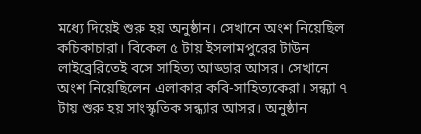মধ্যে দিয়েই শুরু হয় অনুষ্ঠান। সেখানে অংশ নিয়েছিল কচিকাচারা। বিকেল ৫ টায় ইসলামপুরের টাউন লাইব্রেরিতেই বসে সাহিত্য আড্ডার আসর। সেখানে অংশ নিয়েছিলেন এলাকার কবি-সাহিত্যকেরা। সন্ধ্যা ৭ টায় শুরু হয় সাংস্কৃতিক সন্ধ্যার আসর। অনুষ্ঠান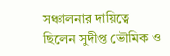সঞ্চালনার দায়িত্বে ছিলেন সুদীপ্ত ভৌমিক ও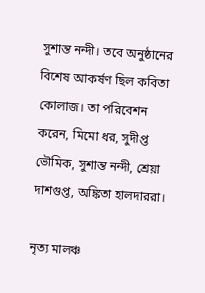সুশান্ত নন্দী। তবে অনুষ্ঠানের বিশেষ আকর্ষণ ছিল কবিতা কোলাজ। তা পরিবেশন করেন, মিমো ধর, সুদীপ্ত ভৌমিক, সুশান্ত নন্দী, শ্রেয়া দাশগুপ্ত, অঙ্কিতা হালদাররা।

নৃত্য মালঞ্চ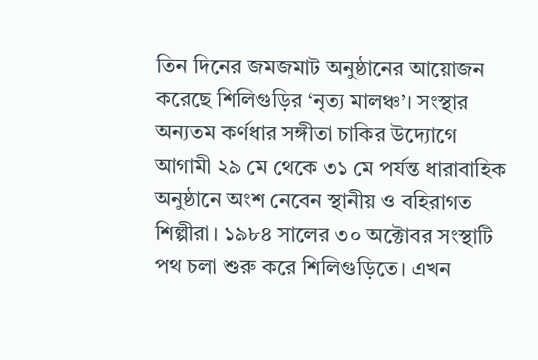তিন দিনের জমজমাট অনুষ্ঠানের আয়োজন করেছে শিলিগুড়ির ‘নৃত্য মালঞ্চ’। সংস্থার অন্যতম কর্ণধার সঙ্গীতা চাকির উদ্যোগে আগামী ২৯ মে থেকে ৩১ মে পর্যন্ত ধারাবাহিক অনুষ্ঠানে অংশ নেবেন স্থানীয় ও বহিরাগত শিল্পীরা। ১৯৮৪ সালের ৩০ অক্টোবর সংস্থাটি পথ চলা শুরু করে শিলিগুড়িতে। এখন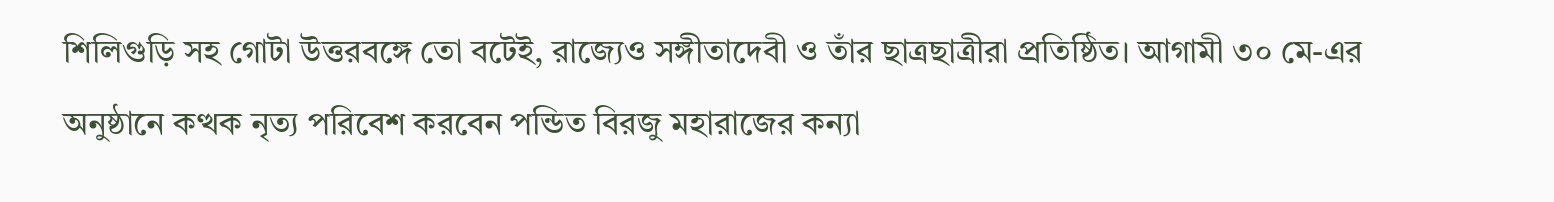শিলিগুড়ি সহ গোটা উত্তরবঙ্গে তো বটেই, রাজ্যেও সঙ্গীতাদেবী ও তাঁর ছাত্রছাত্রীরা প্রতিষ্ঠিত। আগামী ৩০ মে-এর অনুষ্ঠানে কত্থক নৃত্য পরিবেশ করবেন পন্ডিত বিরজু মহারাজের কন্যা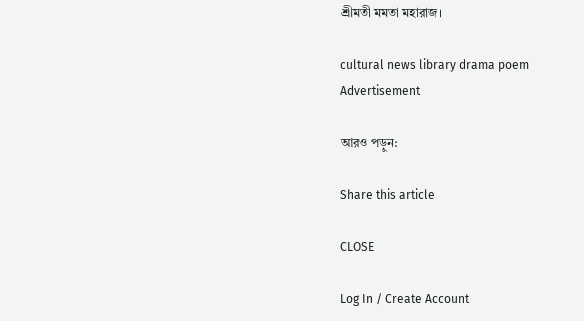শ্রীমতী মমতা মহারাজ।

cultural news library drama poem
Advertisement

আরও পড়ুন:

Share this article

CLOSE

Log In / Create Account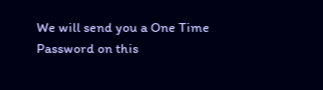We will send you a One Time Password on this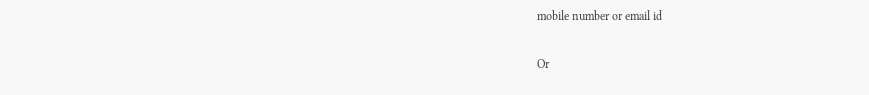mobile number or email id

Or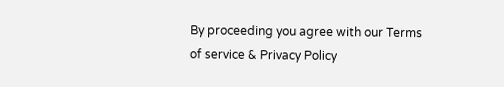By proceeding you agree with our Terms of service & Privacy Policy